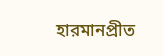হারমানপ্রীত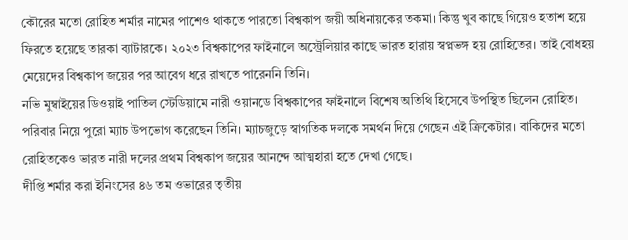কৌরের মতো রোহিত শর্মার নামের পাশেও থাকতে পারতো বিশ্বকাপ জয়ী অধিনায়কের তকমা। কিন্তু খুব কাছে গিয়েও হতাশ হয়ে ফিরতে হয়েছে তারকা ব্যাটারকে। ২০২৩ বিশ্বকাপের ফাইনালে অস্ট্রেলিয়ার কাছে ভারত হারায় স্বপ্নভঙ্গ হয় রোহিতের। তাই বোধহয় মেয়েদের বিশ্বকাপ জয়ের পর আবেগ ধরে রাখতে পারেননি তিনি।
নভি মুম্বাইয়ের ডিওয়াই পাতিল স্টেডিয়ামে নারী ওয়ানডে বিশ্বকাপের ফাইনালে বিশেষ অতিথি হিসেবে উপস্থিত ছিলেন রোহিত। পরিবার নিয়ে পুরো ম্যাচ উপভোগ করেছেন তিনি। ম্যাচজুড়ে স্বাগতিক দলকে সমর্থন দিয়ে গেছেন এই ক্রিকেটার। বাকিদের মতো রোহিতকেও ভারত নারী দলের প্রথম বিশ্বকাপ জয়ের আনন্দে আত্মহারা হতে দেখা গেছে।
দীপ্তি শর্মার করা ইনিংসের ৪৬ তম ওভারের তৃতীয়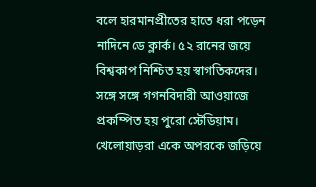বলে হারমানপ্রীতের হাতে ধরা পড়েন নাদিনে ডে ক্লার্ক। ৫২ রানের জয়ে বিশ্বকাপ নিশ্চিত হয় স্বাগতিকদের। সঙ্গে সঙ্গে গগনবিদারী আওয়াজে প্রকম্পিত হয় পুরো স্টেডিয়াম। খেলোয়াড়রা একে অপরকে জড়িয়ে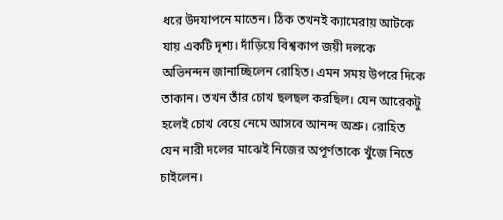ধরে উদযাপনে মাতেন। ঠিক তখনই ক্যামেরায় আটকে যায় একটি দৃশ্য। দাঁড়িয়ে বিশ্বকাপ জয়ী দলকে অভিনন্দন জানাচ্ছিলেন রোহিত। এমন সময় উপরে দিকে তাকান। তখন তাঁর চোখ ছলছল করছিল। যেন আরেকটু হলেই চোখ বেয়ে নেমে আসবে আনন্দ অশ্রু। রোহিত যেন নারী দলের মাঝেই নিজের অপূর্ণতাকে খুঁজে নিতে চাইলেন।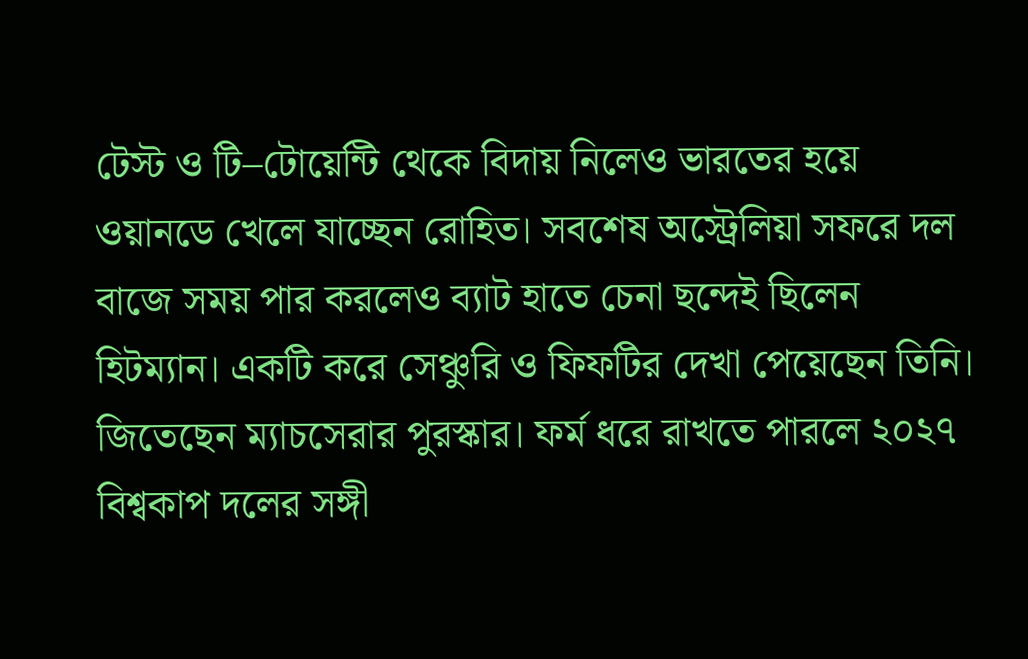টেস্ট ও টি–টোয়েন্টি থেকে বিদায় নিলেও ভারতের হয়ে ওয়ানডে খেলে যাচ্ছেন রোহিত। সবশেষ অস্ট্রেলিয়া সফরে দল বাজে সময় পার করলেও ব্যাট হাতে চেনা ছন্দেই ছিলেন হিটম্যান। একটি করে সেঞ্চুরি ও ফিফটির দেখা পেয়েছেন তিনি। জিতেছেন ম্যাচসেরার পুরস্কার। ফর্ম ধরে রাখতে পারলে ২০২৭ বিশ্বকাপ দলের সঙ্গী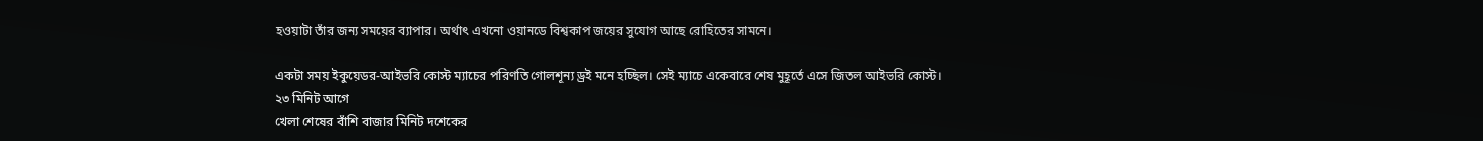হওয়াটা তাঁর জন্য সময়ের ব্যাপার। অর্থাৎ এখনো ওয়ানডে বিশ্বকাপ জয়ের সুযোগ আছে রোহিতের সামনে।

একটা সময় ইকুয়েডর-আইভরি কোস্ট ম্যাচের পরিণতি গোলশূন্য ড্রই মনে হচ্ছিল। সেই ম্যাচে একেবারে শেষ মুহূর্তে এসে জিতল আইভরি কোস্ট।
২৩ মিনিট আগে
খেলা শেষের বাঁশি বাজার মিনিট দশেকের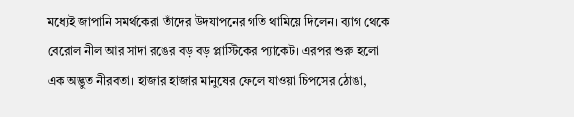মধ্যেই জাপানি সমর্থকেরা তাঁদের উদযাপনের গতি থামিয়ে দিলেন। ব্যাগ থেকে বেরোল নীল আর সাদা রঙের বড় বড় প্লাস্টিকের প্যাকেট। এরপর শুরু হলো এক অদ্ভুত নীরবতা। হাজার হাজার মানুষের ফেলে যাওয়া চিপসের ঠোঙা,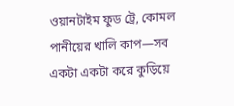ওয়ানটাইম ফুড ট্রে, কোমল পানীয়ের খালি কাপ—সব একটা একটা করে কুড়িয়ে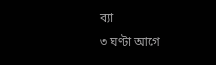ব্যা
৩ ঘণ্টা আগে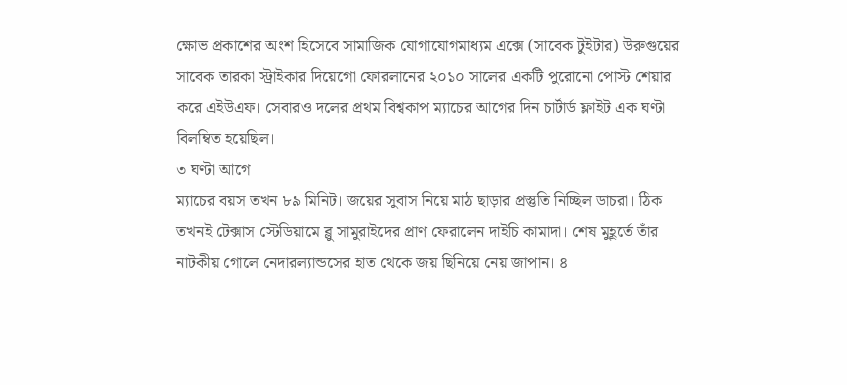ক্ষোভ প্রকাশের অংশ হিসেবে সামাজিক যোগাযোগমাধ্যম এক্সে (সাবেক টুইটার) উরুগুয়ের সাবেক তারকা স্ট্রাইকার দিয়েগো ফোরলানের ২০১০ সালের একটি পুরোনো পোস্ট শেয়ার করে এইউএফ। সেবারও দলের প্রথম বিশ্বকাপ ম্যাচের আগের দিন চার্টার্ড ফ্লাইট এক ঘণ্টা বিলম্বিত হয়েছিল।
৩ ঘণ্টা আগে
ম্যাচের বয়স তখন ৮৯ মিনিট। জয়ের সুবাস নিয়ে মাঠ ছাড়ার প্রস্তুতি নিচ্ছিল ডাচরা। ঠিক তখনই টেক্সাস স্টেডিয়ামে ব্লু সামুরাইদের প্রাণ ফেরালেন দাইচি কামাদা। শেষ মুহূর্তে তাঁর নাটকীয় গোলে নেদারল্যান্ডসের হাত থেকে জয় ছিনিয়ে নেয় জাপান। ৪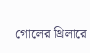গোলের থ্রিলারে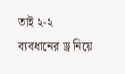তাই ২-২ ব্যবধানের ড্র নিয়ে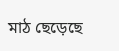মাঠ ছেড়েছে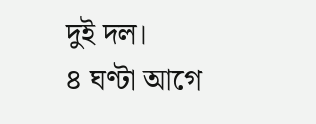দুই দল।
৪ ঘণ্টা আগে